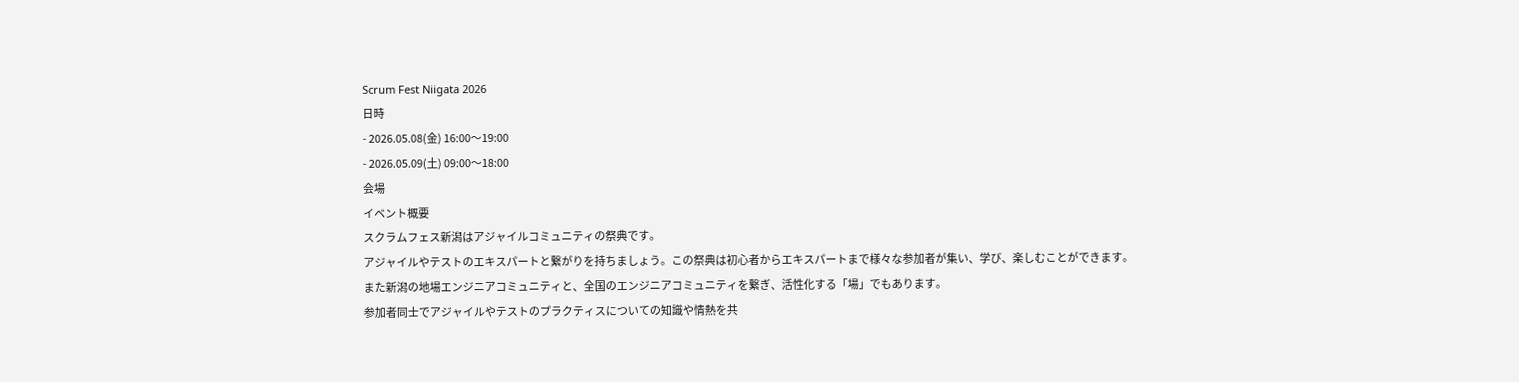Scrum Fest Niigata 2026
日時
- 2026.05.08(金) 16:00〜19:00
- 2026.05.09(土) 09:00〜18:00
会場
イベント概要
スクラムフェス新潟はアジャイルコミュニティの祭典です。
アジャイルやテストのエキスパートと繋がりを持ちましょう。この祭典は初心者からエキスパートまで様々な参加者が集い、学び、楽しむことができます。
また新潟の地場エンジニアコミュニティと、全国のエンジニアコミュニティを繋ぎ、活性化する「場」でもあります。
参加者同士でアジャイルやテストのプラクティスについての知識や情熱を共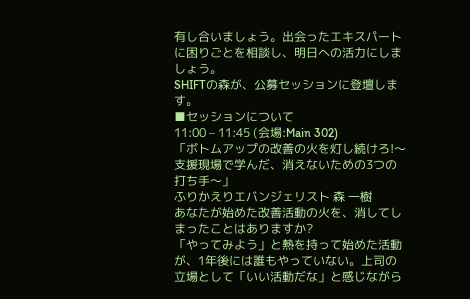有し合いましょう。出会ったエキスパートに困りごとを相談し、明日への活力にしましょう。
SHIFTの森が、公募セッションに登壇します。
■セッションについて
11:00 – 11:45 (会場:Main 302)
「ボトムアップの改善の火を灯し続けろ!〜支援現場で学んだ、消えないための3つの打ち手〜」
ふりかえりエバンジェリスト 森 一樹
あなたが始めた改善活動の火を、消してしまったことはありますか?
「やってみよう」と熱を持って始めた活動が、1年後には誰もやっていない。上司の立場として「いい活動だな」と感じながら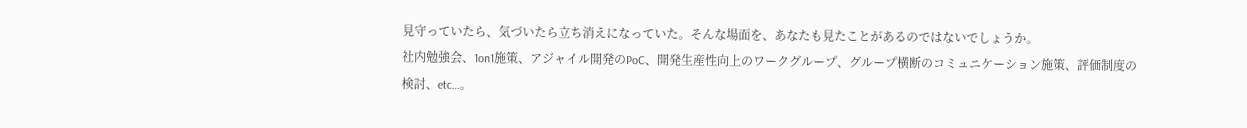見守っていたら、気づいたら立ち消えになっていた。そんな場面を、あなたも見たことがあるのではないでしょうか。
社内勉強会、1on1施策、アジャイル開発のPoC、開発生産性向上のワークグループ、グループ横断のコミュニケーション施策、評価制度の検討、etc…。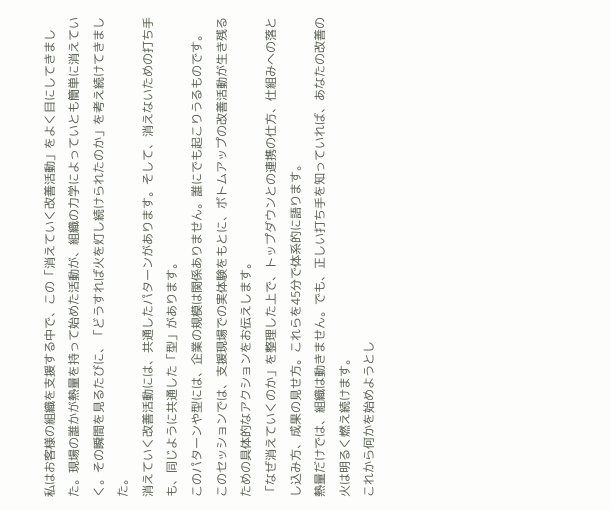私はお客様の組織を支援する中で、この「消えていく改善活動」をよく目にしてきました。現場の誰かが熱量を持って始めた活動が、組織の力学によっていとも簡単に消えていく。その瞬間を見るたびに、「どうすれば火を灯し続けられたのか」を考え続けてきました。
消えていく改善活動には、共通したパターンがあります。そして、消えないための打ち手も、同じように共通した「型」があります。
このパターンや型には、企業の規模は関係ありません。誰にでも起こりうるものです。
このセッションでは、支援現場での実体験をもとに、ボトムアップの改善活動が生き残るための具体的なアクションをお伝えします。
「なぜ消えていくのか」を整理した上で、トップダウンとの連携の仕方、仕組みへの落とし込み方、成果の見せ方。これらを45分で体系的に語ります。
熱量だけでは、組織は動きません。でも、正しい打ち手を知っていれば、あなたの改善の火は明るく燃え続けます。
これから何かを始めようとし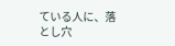ている人に、落とし穴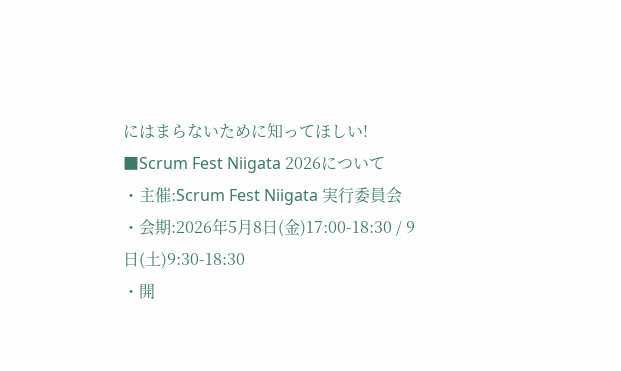にはまらないために知ってほしい!
■Scrum Fest Niigata 2026について
・主催:Scrum Fest Niigata 実行委員会
・会期:2026年5月8日(金)17:00-18:30 / 9日(土)9:30-18:30
・開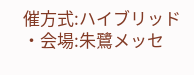催方式:ハイブリッド
・会場:朱鷺メッセ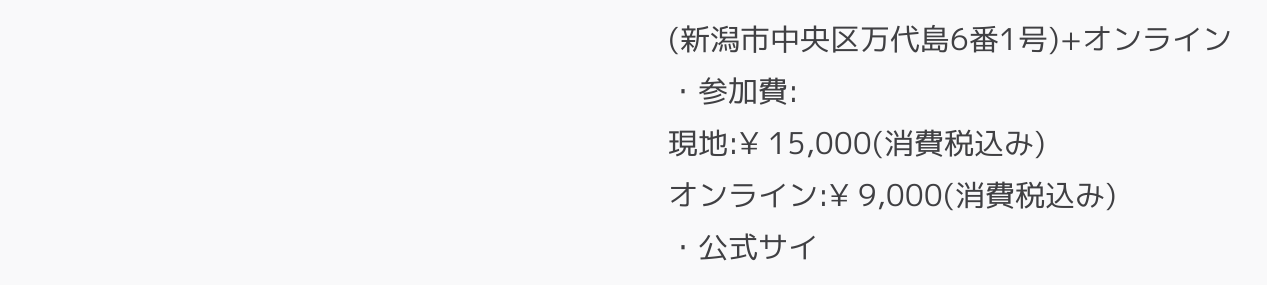(新潟市中央区万代島6番1号)+オンライン
・参加費:
現地:¥ 15,000(消費税込み)
オンライン:¥ 9,000(消費税込み)
・公式サイ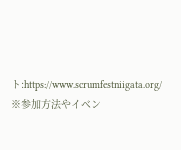ト:https://www.scrumfestniigata.org/
※参加方法やイベン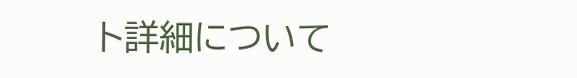ト詳細について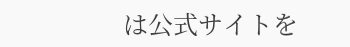は公式サイトを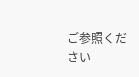ご参照ください